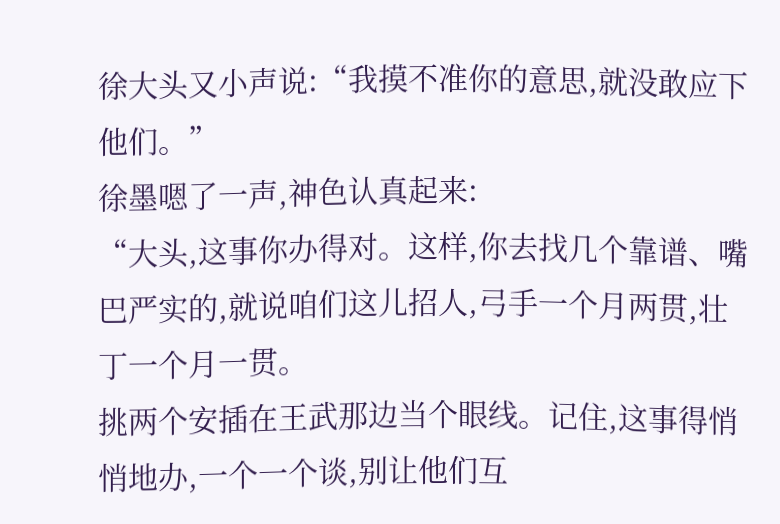徐大头又小声说:“我摸不准你的意思,就没敢应下他们。”
徐墨嗯了一声,神色认真起来:
“大头,这事你办得对。这样,你去找几个靠谱、嘴巴严实的,就说咱们这儿招人,弓手一个月两贯,壮丁一个月一贯。
挑两个安插在王武那边当个眼线。记住,这事得悄悄地办,一个一个谈,别让他们互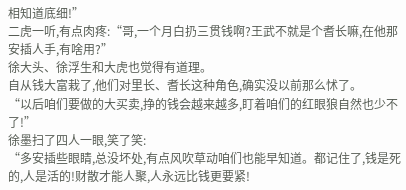相知道底细!”
二虎一听,有点肉疼:“哥,一个月白扔三贯钱啊?王武不就是个耆长嘛,在他那安插人手,有啥用?”
徐大头、徐浮生和大虎也觉得有道理。
自从钱大富栽了,他们对里长、耆长这种角色,确实没以前那么怵了。
“以后咱们要做的大买卖,挣的钱会越来越多,盯着咱们的红眼狼自然也少不了!”
徐墨扫了四人一眼,笑了笑:
“多安插些眼睛,总没坏处,有点风吹草动咱们也能早知道。都记住了,钱是死的,人是活的!财散才能人聚,人永远比钱更要紧!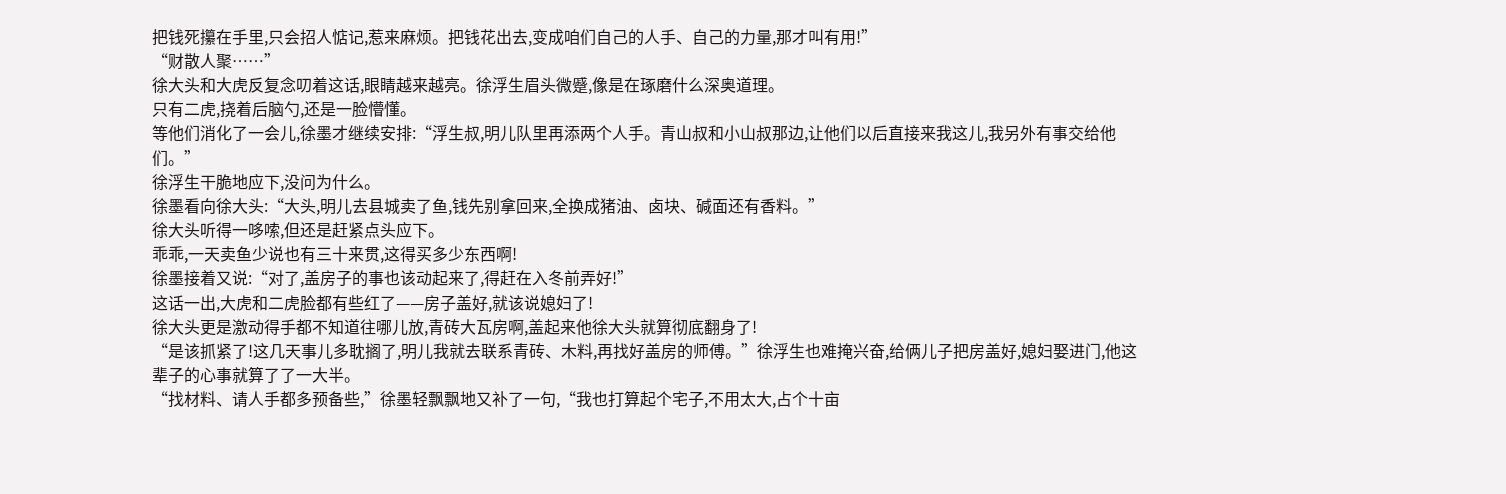把钱死攥在手里,只会招人惦记,惹来麻烦。把钱花出去,变成咱们自己的人手、自己的力量,那才叫有用!”
“财散人聚……”
徐大头和大虎反复念叨着这话,眼睛越来越亮。徐浮生眉头微蹙,像是在琢磨什么深奥道理。
只有二虎,挠着后脑勺,还是一脸懵懂。
等他们消化了一会儿,徐墨才继续安排:“浮生叔,明儿队里再添两个人手。青山叔和小山叔那边,让他们以后直接来我这儿,我另外有事交给他们。”
徐浮生干脆地应下,没问为什么。
徐墨看向徐大头:“大头,明儿去县城卖了鱼,钱先别拿回来,全换成猪油、卤块、碱面还有香料。”
徐大头听得一哆嗦,但还是赶紧点头应下。
乖乖,一天卖鱼少说也有三十来贯,这得买多少东西啊!
徐墨接着又说:“对了,盖房子的事也该动起来了,得赶在入冬前弄好!”
这话一出,大虎和二虎脸都有些红了——房子盖好,就该说媳妇了!
徐大头更是激动得手都不知道往哪儿放,青砖大瓦房啊,盖起来他徐大头就算彻底翻身了!
“是该抓紧了!这几天事儿多耽搁了,明儿我就去联系青砖、木料,再找好盖房的师傅。”徐浮生也难掩兴奋,给俩儿子把房盖好,媳妇娶进门,他这辈子的心事就算了了一大半。
“找材料、请人手都多预备些,”徐墨轻飘飘地又补了一句,“我也打算起个宅子,不用太大,占个十亩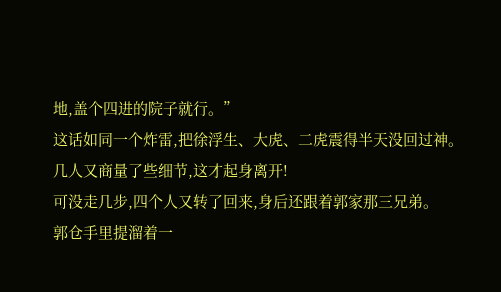地,盖个四进的院子就行。”
这话如同一个炸雷,把徐浮生、大虎、二虎震得半天没回过神。
几人又商量了些细节,这才起身离开!
可没走几步,四个人又转了回来,身后还跟着郭家那三兄弟。
郭仓手里提溜着一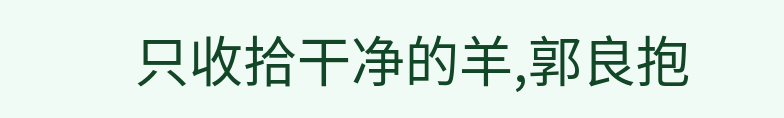只收拾干净的羊,郭良抱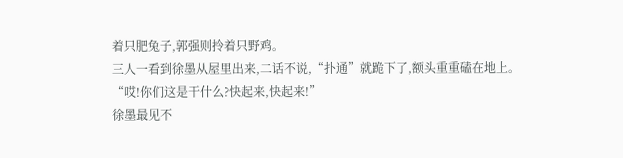着只肥兔子,郭强则拎着只野鸡。
三人一看到徐墨从屋里出来,二话不说,“扑通”就跪下了,额头重重磕在地上。
“哎!你们这是干什么?快起来,快起来!”
徐墨最见不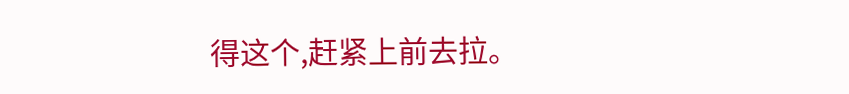得这个,赶紧上前去拉。